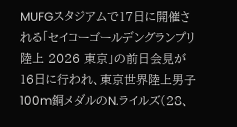MUFGスタジアムで17日に開催される「セイコーゴールデングランプリ陸上 2026 東京」の前日会見が16日に行われ、東京世界陸上男子100m銅メダルのN.ライルズ(28、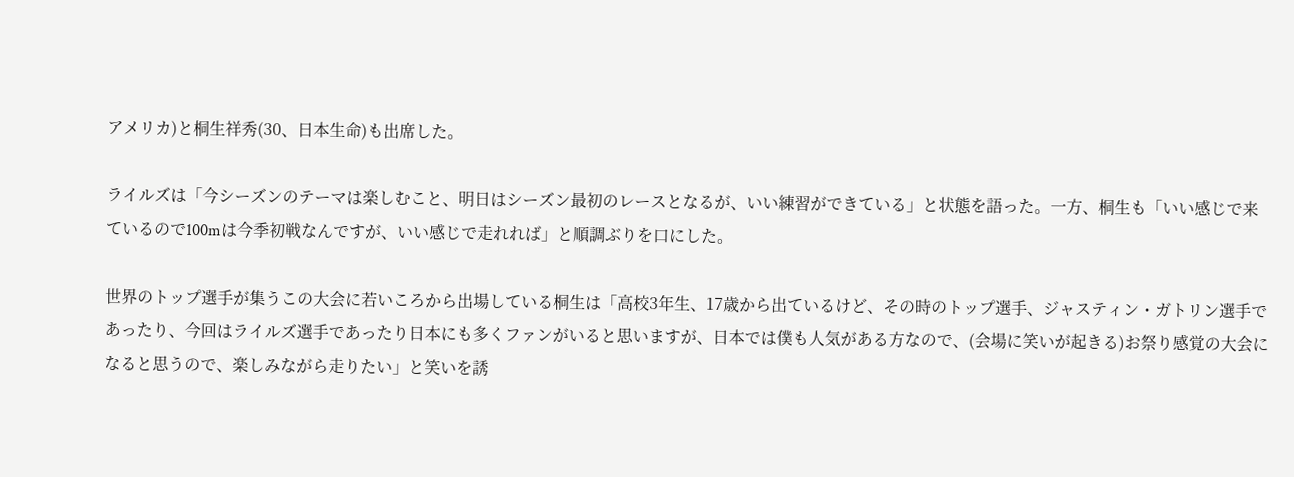アメリカ)と桐生祥秀(30、日本生命)も出席した。

ライルズは「今シーズンのテーマは楽しむこと、明日はシーズン最初のレースとなるが、いい練習ができている」と状態を語った。一方、桐生も「いい感じで来ているので100mは今季初戦なんですが、いい感じで走れれば」と順調ぶりを口にした。

世界のトップ選手が集うこの大会に若いころから出場している桐生は「高校3年生、17歳から出ているけど、その時のトップ選手、ジャスティン・ガトリン選手であったり、今回はライルズ選手であったり日本にも多くファンがいると思いますが、日本では僕も人気がある方なので、(会場に笑いが起きる)お祭り感覚の大会になると思うので、楽しみながら走りたい」と笑いを誘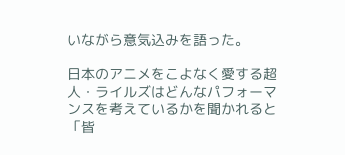いながら意気込みを語った。

日本のアニメをこよなく愛する超人・ライルズはどんなパフォーマンスを考えているかを聞かれると「皆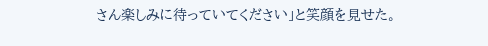さん楽しみに待っていてください」と笑顔を見せた。